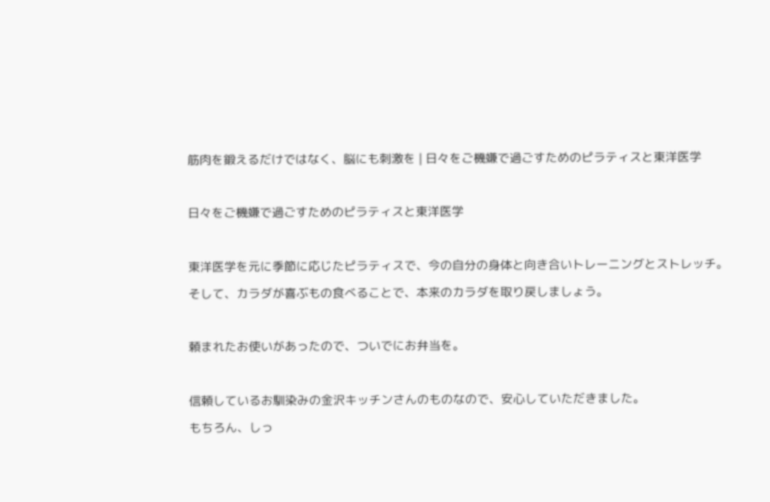筋肉を鍛えるだけではなく、脳にも刺激を | 日々をご機嫌で過ごすためのピラティスと東洋医学

日々をご機嫌で過ごすためのピラティスと東洋医学

東洋医学を元に季節に応じたピラティスで、今の自分の身体と向き合いトレーニングとストレッチ。
そして、カラダが喜ぶもの食べることで、本来のカラダを取り戻しましょう。

頼まれたお使いがあったので、ついでにお弁当を。

信頼しているお馴染みの金沢キッチンさんのものなので、安心していただきました。
もちろん、しっ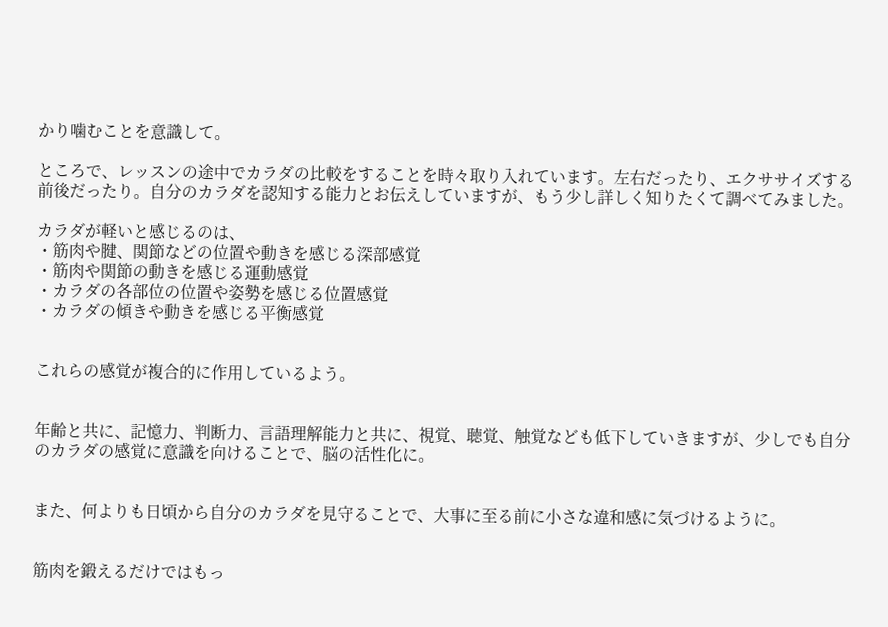かり噛むことを意識して。

ところで、レッスンの途中でカラダの比較をすることを時々取り入れています。左右だったり、エクササイズする前後だったり。自分のカラダを認知する能力とお伝えしていますが、もう少し詳しく知りたくて調べてみました。

カラダが軽いと感じるのは、
・筋肉や腱、関節などの位置や動きを感じる深部感覚
・筋肉や関節の動きを感じる運動感覚
・カラダの各部位の位置や姿勢を感じる位置感覚
・カラダの傾きや動きを感じる平衡感覚


これらの感覚が複合的に作用しているよう。


年齢と共に、記憶力、判断力、言語理解能力と共に、視覚、聴覚、触覚なども低下していきますが、少しでも自分のカラダの感覚に意識を向けることで、脳の活性化に。


また、何よりも日頃から自分のカラダを見守ることで、大事に至る前に小さな違和感に気づけるように。


筋肉を鍛えるだけではもっ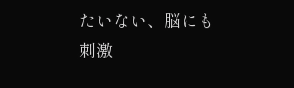たいない、脳にも刺激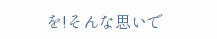を!そんな思いで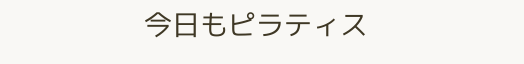今日もピラティス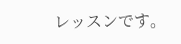レッスンです。